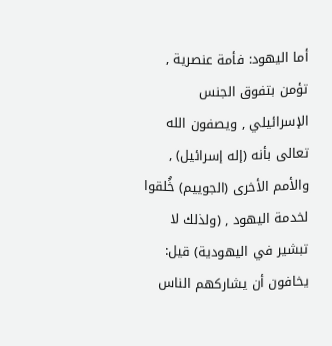أما اليهود: فأمة عنصرية , تؤمن بتفوق الجنس الإسرائيلي , ويصفون الله تعالى بأنه (إله إسرائيل) , والأمم الأخرى (الجوييم) خَُلقوا لخدمة اليهود , (ولذلك لا تبشير في اليهودية) قيل: يخافون أن يشاركهم الناس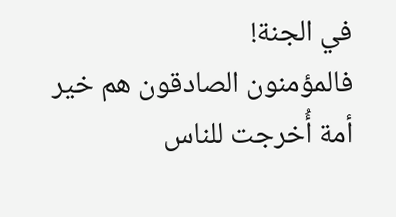في الجنة!
فالمؤمنون الصادقون هم خير أمة أُخرجت للناس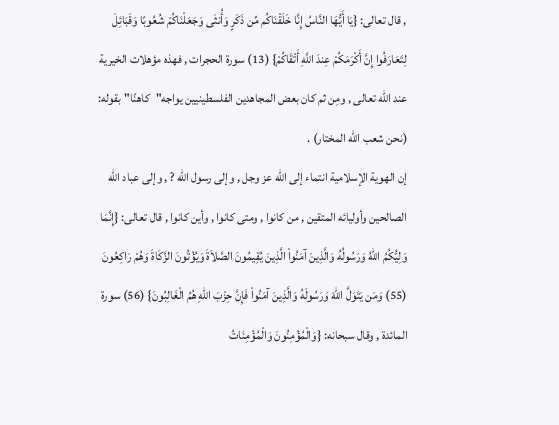, قال تعالى: {يَا أَيُّهَا النَّاسُ إِنَّا خَلَقْنَاكُم مِّن ذَكَرٍ وَأُنثَى وَجَعَلْنَاكُمْ شُعُوبًا وَقَبَائِلَ لِتَعَارَفُوا إِنَّ أَكْرَمَكُمْ عِندَ اللَّهِ أَتْقَاكُمْ} (13) سورة الحجرات , فهذه مؤهلات الخيرية عند الله تعالى , ومِن ثم كان بعض المجاهدين الفلسطينيين يواجه"كاهنًا"بقوله: (نحن شعب الله المختار) .
إن الهوية الإسلامية انتماء إلى الله عز وجل , وإلى رسول الله ? , وإلى عباد الله الصالحين وأوليائه المتقين , من كانوا , ومتى كانوا , وأين كانوا , قال تعالى: {إِنَّمَا وَلِيُّكُمُ اللّهُ وَرَسُولُهُ وَالَّذِينَ آمَنُواْ الَّذِينَ يُقِيمُونَ الصَّلاَةَ وَيُؤْتُونَ الزَّكَاةَ وَهُمْ رَاكِعُونَ (55) وَمَن يَتَوَلَّ اللّهَ وَرَسُولَهُ وَالَّذِينَ آمَنُواْ فَإِنَّ حِزْبَ اللّهِ هُمُ الْغَالِبُونَ} (56) سورة المائدة , وقال سبحانه: {وَالْمُؤْمِنُونَ وَالْمُؤْمِنَاتُ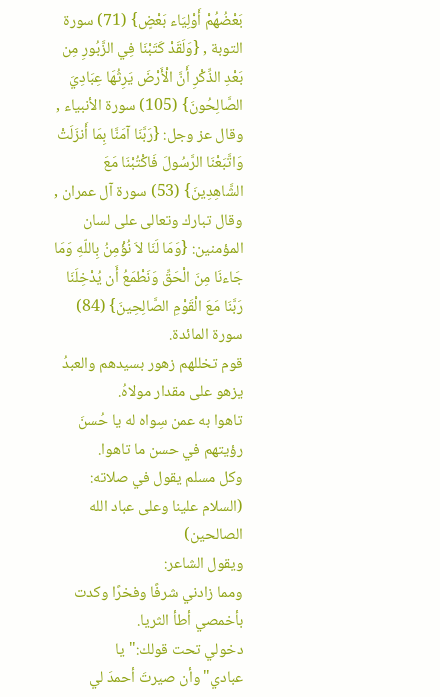بَعْضُهُمْ أَوْلِيَاء بَعْضٍ} (71) سورة التوبة , {وَلَقَدْ كَتَبْنَا فِي الزَّبُورِ مِن بَعْدِ الذِّكْرِ أَنَّ الْأَرْضَ يَرِثُهَا عِبَادِيَ الصَّالِحُونَ} (105) سورة الأنبياء , وقال عز وجل: {رَبَّنَا آمَنَّا بِمَا أَنزَلَتْ وَاتَّبَعْنَا الرَّسُولَ فَاكْتُبْنَا مَعَ الشَّاهِدِينَ} (53) سورة آل عمران , وقال تبارك وتعالى على لسان المؤمنين: {وَمَا لَنَا لاَ نُؤْمِنُ بِاللّهِ وَمَا جَاءنَا مِنَ الْحَقِّ وَنَطْمَعُ أَن يُدْخِلَنَا رَبَّنَا مَعَ الْقَوْمِ الصَّالِحِينَ} (84) سورة المائدة.
قوم تخللهم زهور بسيدهم والعبدُ يزهو على مقدار مولاهُ.
تاهوا به عمن سِواه له يا حُسنَ رؤيتهم في حسن ما تاهوا.
وكل مسلم يقول في صلاته: (السلام علينا وعلى عباد الله الصالحين)
ويقول الشاعر:
ومما زادني شرفًا وفخرًا وكدت بأخمصي أطأ الثريا.
دخولي تحت قولك:"يا عبادي"وأن صيرتَ أحمدَ لي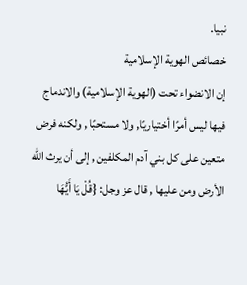نبيا.
خصائص الهوية الإسلامية
إن الانضواء تحت (الهوية الإسلامية) والاندماج فيها ليس أمرًا أختياريًا, ولا مستحبًا , ولكنه فرض متعين على كل بني آدم المكلفين , إلى أن يرث الله الأرض ومن عليها , قال عز وجل: {قُلْ يَا أَيُّهَا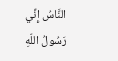النَّاسُ إِنِّي رَسُولُ اللّهِ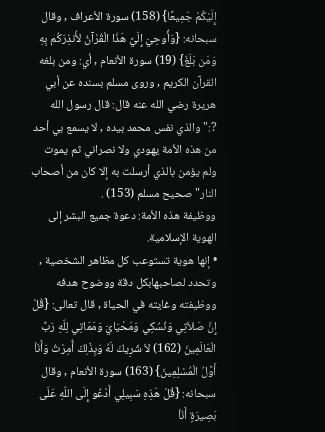إِلَيْكُمْ جَمِيعًا} (158) سورة الأعراف , وقال سبحانه: {وَأُوحِيَ إِلَيَّ هَذَا الْقُرْآنُ لأُنذِرَكُم بِهِ وَمَن بَلَغَ} (19) سورة الأنعام , أي: ومن بلغه القرآن الكريم , وروى مسلم بسنده عن أبي هريرة رضي الله عنه قال: قال رسول الله ?:"والذي نفس محمد بيده , لا يسمع بي أحد من هذه الأمة يهودي ولا نصراني ثم يموت ولم يؤمن بالذي أرسلت به إلا كان من أصحاب النار"صحيح مسلم (153) .
ووظيفة هذه الأمة: دعوة جميع البشر إلى الهوية الإسلامية.
• إنها هوية تستوعب كل مظاهر الشخصية , وتحدد لصاحبهابكل دقة ووضوح هدفه ووظيفته وغايته في الحياة , قال تعالى: {قُلْ إِنَّ صَلاَتِي وَنُسُكِي وَمَحْيَايَ وَمَمَاتِي لِلّهِ رَبِّ الْعَالَمِينَ (162) لاَ شَرِيكَ لَهُ وَبِذَلِكَ أُمِرْتُ وَأَنَاْ أَوَّلُ الْمُسْلِمِينَ} (163) سورة الأنعام , وقال سبحانه: {قُلْ هَذِهِ سَبِيلِي أَدْعُو إِلَى اللّهِ عَلَى بَصِيرَةٍ أَنَاْ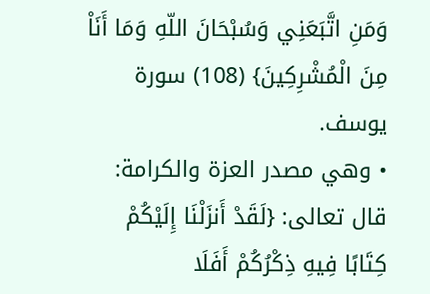وَمَنِ اتَّبَعَنِي وَسُبْحَانَ اللّهِ وَمَا أَنَاْ مِنَ الْمُشْرِكِينَ} (108) سورة يوسف.
• وهي مصدر العزة والكرامة: قال تعالى: {لَقَدْ أَنزَلْنَا إِلَيْكُمْ كِتَابًا فِيهِ ذِكْرُكُمْ أَفَلَا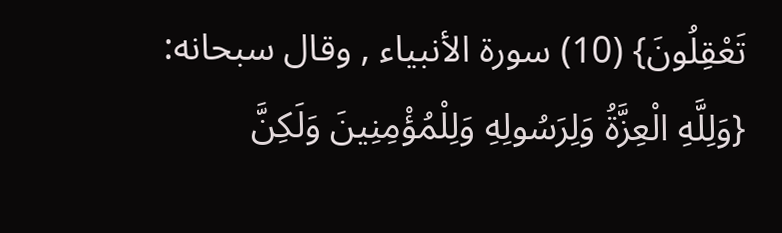تَعْقِلُونَ} (10) سورة الأنبياء , وقال سبحانه: {وَلِلَّهِ الْعِزَّةُ وَلِرَسُولِهِ وَلِلْمُؤْمِنِينَ وَلَكِنَّ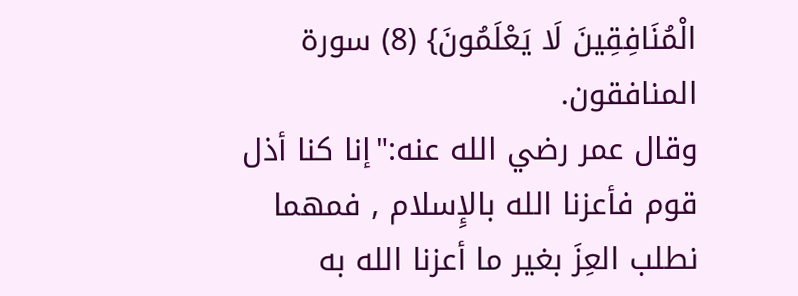الْمُنَافِقِينَ لَا يَعْلَمُونَ} (8) سورة المنافقون.
وقال عمر رضي الله عنه:"إنا كنا أذل قوم فأعزنا الله بالإِسلام , فمهما نطلب العِزَ بغير ما أعزنا الله به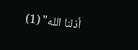أذلنا الله" (1)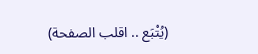(يُتْبَع .. اقلب الصفحة)